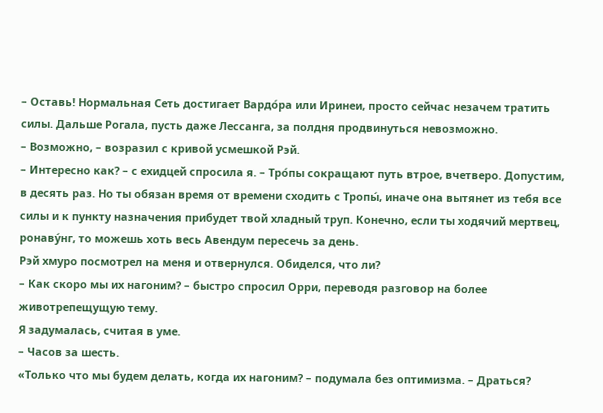– Оставь! Нормальная Сеть достигает Вардо́ра или Иринеи, просто сейчас незачем тратить силы. Дальше Рогала, пусть даже Лессанга, за полдня продвинуться невозможно.
– Возможно, – возразил с кривой усмешкой Рэй.
– Интересно как? – с ехидцей спросила я. – Тро́пы сокращают путь втрое, вчетверо. Допустим, в десять раз. Но ты обязан время от времени сходить с Тропы́, иначе она вытянет из тебя все силы и к пункту назначения прибудет твой хладный труп. Конечно, если ты ходячий мертвец, ронаву́нг, то можешь хоть весь Авендум пересечь за день.
Рэй хмуро посмотрел на меня и отвернулся. Обиделся, что ли?
– Как скоро мы их нагоним? – быстро спросил Орри, переводя разговор на более животрепещущую тему.
Я задумалась, считая в уме.
– Часов за шесть.
«Только что мы будем делать, когда их нагоним? – подумала без оптимизма. – Драться?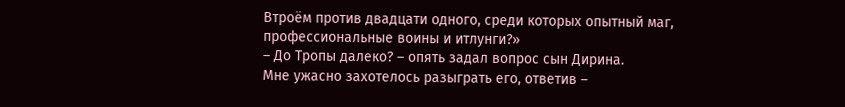Втроём против двадцати одного, среди которых опытный маг, профессиональные воины и итлунги?»
– До Тропы далеко? – опять задал вопрос сын Дирина.
Мне ужасно захотелось разыграть его, ответив –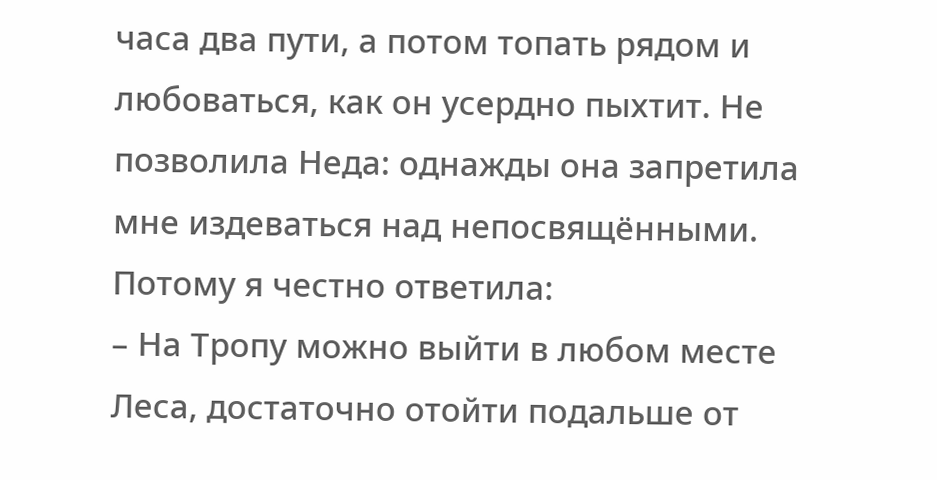часа два пути, а потом топать рядом и любоваться, как он усердно пыхтит. Не позволила Неда: однажды она запретила мне издеваться над непосвящёнными. Потому я честно ответила:
– На Тропу можно выйти в любом месте Леса, достаточно отойти подальше от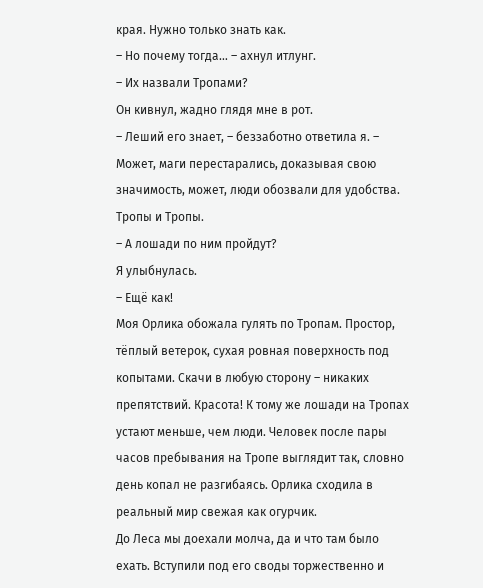края. Нужно только знать как.
– Но почему тогда… – ахнул итлунг.
– Их назвали Тропами?
Он кивнул, жадно глядя мне в рот.
– Леший его знает, – беззаботно ответила я. – Может, маги перестарались, доказывая свою значимость, может, люди обозвали для удобства. Тропы и Тропы.
– А лошади по ним пройдут?
Я улыбнулась.
– Ещё как!
Моя Орлика обожала гулять по Тропам. Простор, тёплый ветерок, сухая ровная поверхность под копытами. Скачи в любую сторону – никаких препятствий. Красота! К тому же лошади на Тропах устают меньше, чем люди. Человек после пары часов пребывания на Тропе выглядит так, словно день копал не разгибаясь. Орлика сходила в реальный мир свежая как огурчик.
До Леса мы доехали молча, да и что там было ехать. Вступили под его своды торжественно и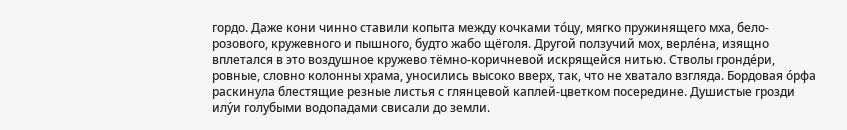гордо. Даже кони чинно ставили копыта между кочками то́цу, мягко пружинящего мха, бело-розового, кружевного и пышного, будто жабо щёголя. Другой ползучий мох, верлéна, изящно вплетался в это воздушное кружево тёмно-коричневой искрящейся нитью. Стволы грондéри, ровные, словно колонны храма, уносились высоко вверх, так, что не хватало взгляда. Бордовая о́рфа раскинула блестящие резные листья с глянцевой каплей-цветком посередине. Душистые грозди илу́и голубыми водопадами свисали до земли.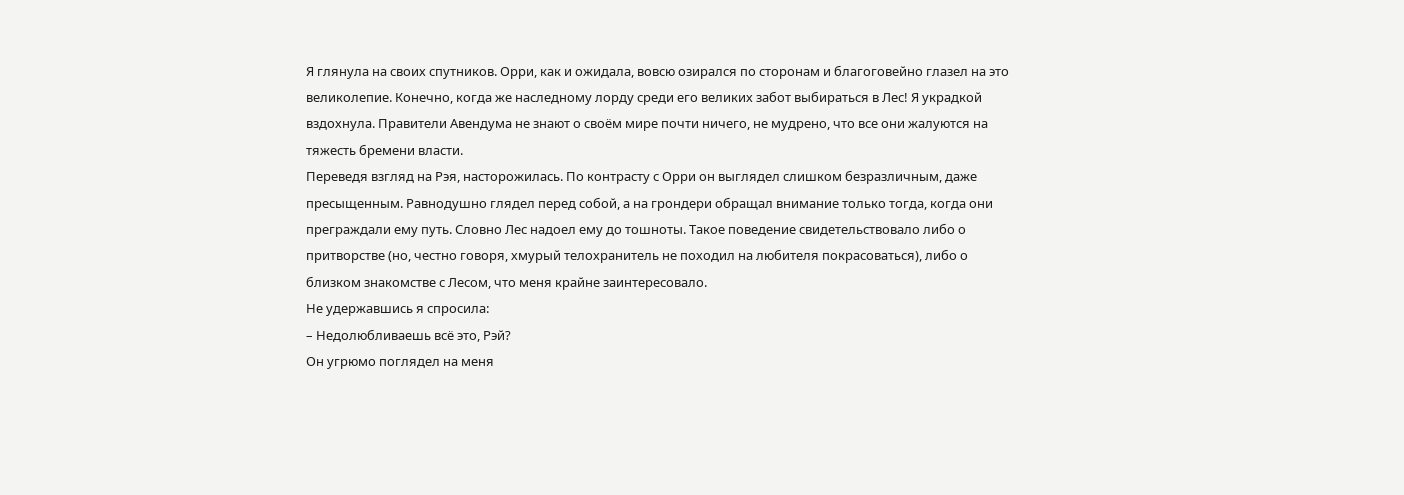Я глянула на своих спутников. Орри, как и ожидала, вовсю озирался по сторонам и благоговейно глазел на это великолепие. Конечно, когда же наследному лорду среди его великих забот выбираться в Лес! Я украдкой вздохнула. Правители Авендума не знают о своём мире почти ничего, не мудрено, что все они жалуются на тяжесть бремени власти.
Переведя взгляд на Рэя, насторожилась. По контрасту с Орри он выглядел слишком безразличным, даже пресыщенным. Равнодушно глядел перед собой, а на грондери обращал внимание только тогда, когда они преграждали ему путь. Словно Лес надоел ему до тошноты. Такое поведение свидетельствовало либо о притворстве (но, честно говоря, хмурый телохранитель не походил на любителя покрасоваться), либо о близком знакомстве с Лесом, что меня крайне заинтересовало.
Не удержавшись я спросила:
– Недолюбливаешь всё это, Рэй?
Он угрюмо поглядел на меня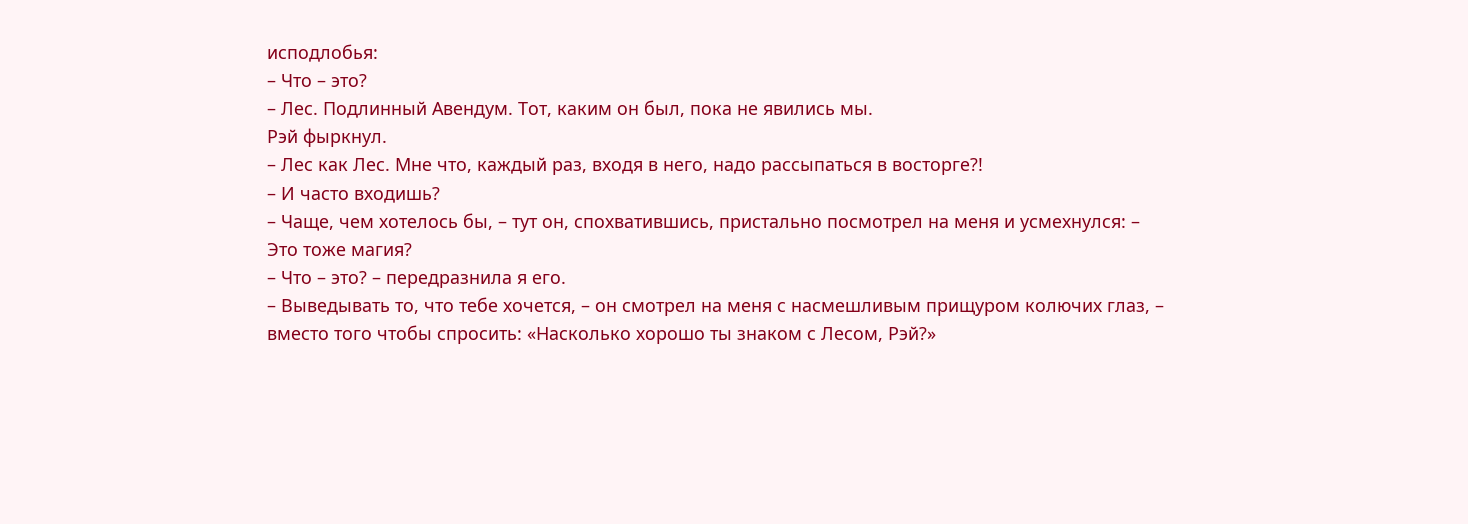исподлобья:
– Что – это?
– Лес. Подлинный Авендум. Тот, каким он был, пока не явились мы.
Рэй фыркнул.
– Лес как Лес. Мне что, каждый раз, входя в него, надо рассыпаться в восторге?!
– И часто входишь?
– Чаще, чем хотелось бы, – тут он, спохватившись, пристально посмотрел на меня и усмехнулся: – Это тоже магия?
– Что – это? – передразнила я его.
– Выведывать то, что тебе хочется, – он смотрел на меня с насмешливым прищуром колючих глаз, – вместо того чтобы спросить: «Насколько хорошо ты знаком с Лесом, Рэй?»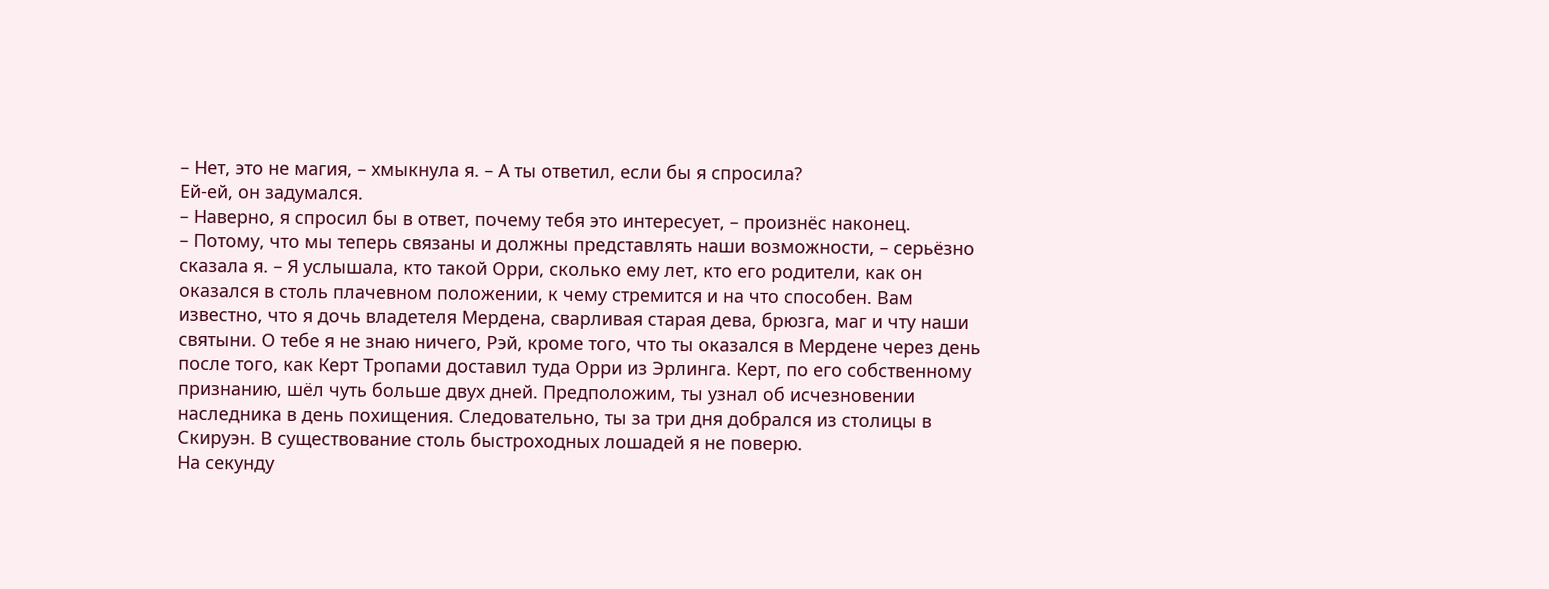– Нет, это не магия, – хмыкнула я. – А ты ответил, если бы я спросила?
Ей-ей, он задумался.
– Наверно, я спросил бы в ответ, почему тебя это интересует, – произнёс наконец.
– Потому, что мы теперь связаны и должны представлять наши возможности, – серьёзно сказала я. – Я услышала, кто такой Орри, сколько ему лет, кто его родители, как он оказался в столь плачевном положении, к чему стремится и на что способен. Вам известно, что я дочь владетеля Мердена, сварливая старая дева, брюзга, маг и чту наши святыни. О тебе я не знаю ничего, Рэй, кроме того, что ты оказался в Мердене через день после того, как Керт Тропами доставил туда Орри из Эрлинга. Керт, по его собственному признанию, шёл чуть больше двух дней. Предположим, ты узнал об исчезновении наследника в день похищения. Следовательно, ты за три дня добрался из столицы в Скируэн. В существование столь быстроходных лошадей я не поверю.
На секунду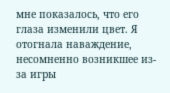мне показалось, что его глаза изменили цвет. Я отогнала наваждение, несомненно возникшее из-за игры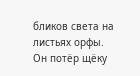бликов света на листьях орфы.
Он потёр щёку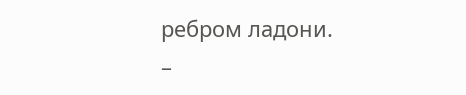ребром ладони.
–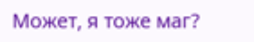Может, я тоже маг?